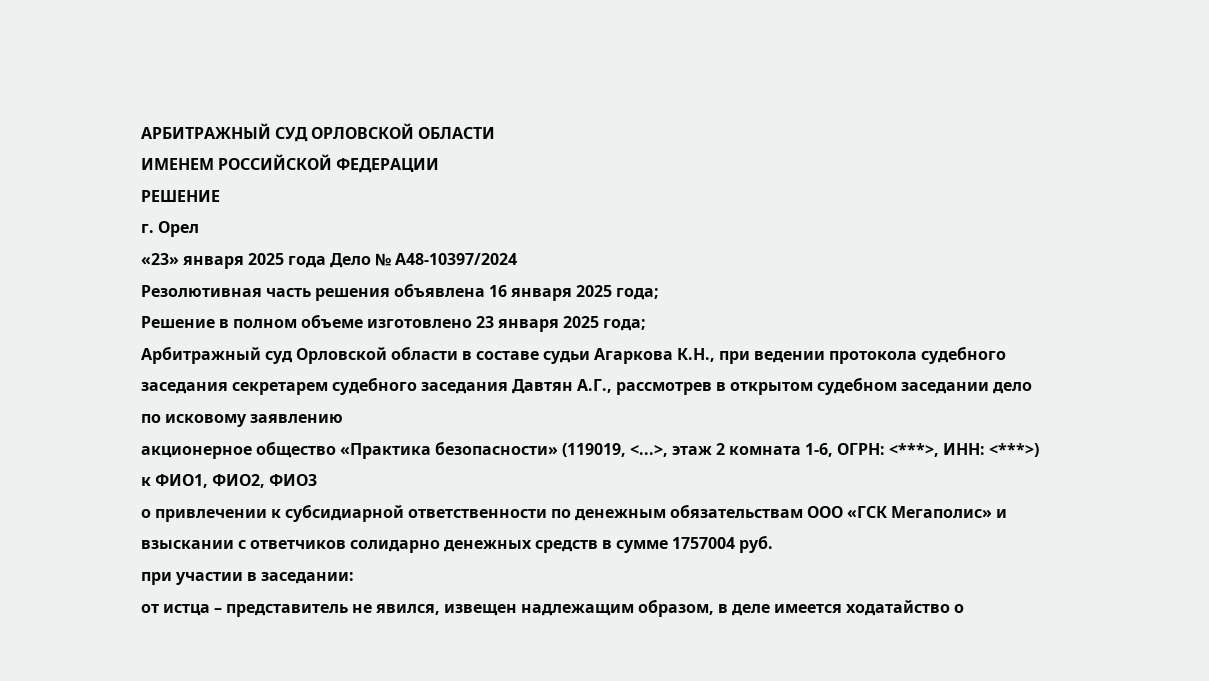АРБИТРАЖНЫЙ СУД ОРЛОВСКОЙ ОБЛАСТИ
ИМЕНЕМ РОССИЙСКОЙ ФЕДЕРАЦИИ
РЕШЕНИЕ
г. Орел
«23» января 2025 года Дело № А48-10397/2024
Резолютивная часть решения объявлена 16 января 2025 года;
Решение в полном объеме изготовлено 23 января 2025 года;
Арбитражный суд Орловской области в составе судьи Агаркова К.Н., при ведении протокола судебного заседания секретарем судебного заседания Давтян А.Г., рассмотрев в открытом судебном заседании дело по исковому заявлению
акционерное общество «Практика безопасности» (119019, <...>, этаж 2 комната 1-6, ОГРН: <***>, ИНН: <***>)
к ФИО1, ФИО2, ФИО3
о привлечении к субсидиарной ответственности по денежным обязательствам ООО «ГСК Мегаполис» и взыскании с ответчиков солидарно денежных средств в сумме 1757004 руб.
при участии в заседании:
от истца – представитель не явился, извещен надлежащим образом, в деле имеется ходатайство о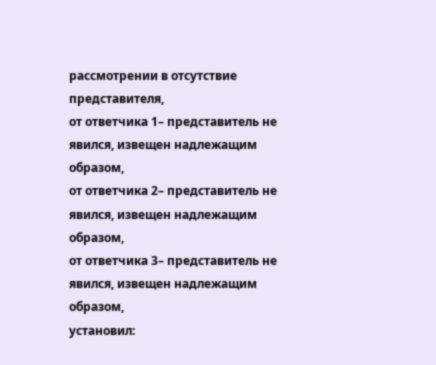рассмотрении в отсутствие представителя,
от ответчика 1– представитель не явился, извещен надлежащим образом,
от ответчика 2– представитель не явился, извещен надлежащим образом,
от ответчика 3– представитель не явился, извещен надлежащим образом,
установил: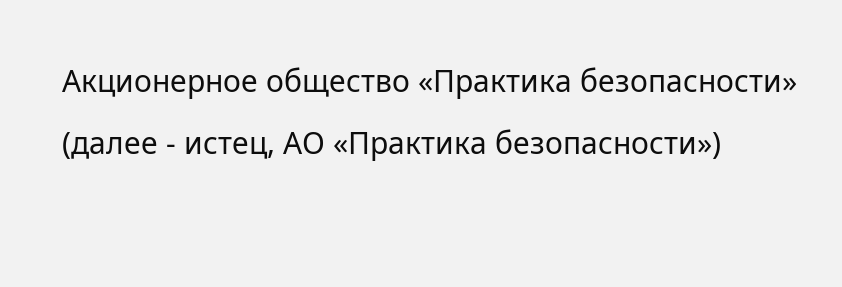Акционерное общество «Практика безопасности» (далее - истец, АО «Практика безопасности»)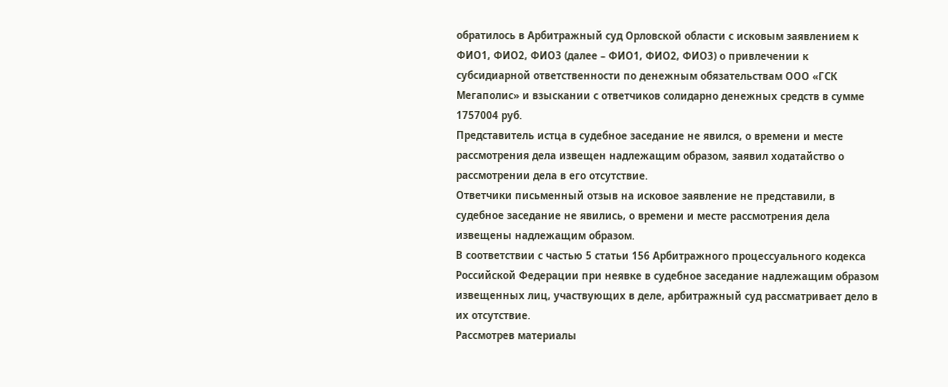обратилось в Арбитражный суд Орловской области с исковым заявлением к ФИО1, ФИО2, ФИО3 (далее – ФИО1, ФИО2, ФИО3) о привлечении к субсидиарной ответственности по денежным обязательствам ООО «ГСК Мегаполис» и взыскании с ответчиков солидарно денежных средств в сумме 1757004 руб.
Представитель истца в судебное заседание не явился, о времени и месте рассмотрения дела извещен надлежащим образом, заявил ходатайство о рассмотрении дела в его отсутствие.
Ответчики письменный отзыв на исковое заявление не представили, в судебное заседание не явились, о времени и месте рассмотрения дела извещены надлежащим образом.
В соответствии с частью 5 статьи 156 Арбитражного процессуального кодекса Российской Федерации при неявке в судебное заседание надлежащим образом извещенных лиц, участвующих в деле, арбитражный суд рассматривает дело в их отсутствие.
Рассмотрев материалы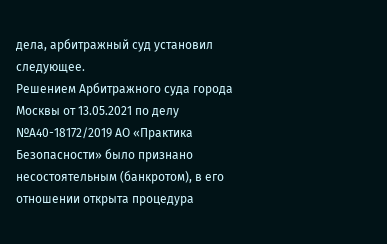дела, арбитражный суд установил следующее.
Решением Арбитражного суда города Москвы от 13.05.2021 по делу №А40-18172/2019 АО «Практика Безопасности» было признано несостоятельным (банкротом), в его отношении открыта процедура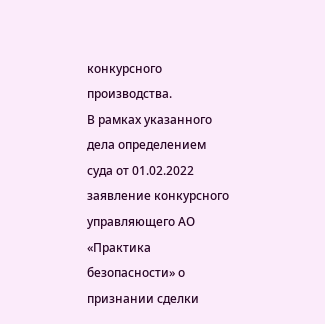конкурсного производства.
В рамках указанного дела определением суда от 01.02.2022 заявление конкурсного управляющего АО «Практика безопасности» о признании сделки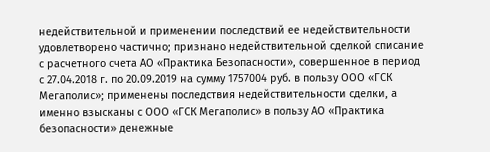недействительной и применении последствий ее недействительности удовлетворено частично; признано недействительной сделкой списание с расчетного счета АО «Практика Безопасности», совершенное в период с 27.04.2018 г. по 20.09.2019 на сумму 1757004 руб. в пользу ООО «ГСК Мегаполис»; применены последствия недействительности сделки, а именно взысканы с ООО «ГСК Мегаполис» в пользу АО «Практика безопасности» денежные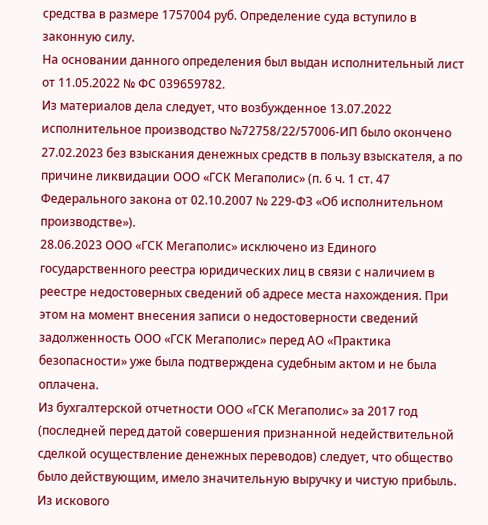средства в размере 1757004 руб. Определение суда вступило в законную силу.
На основании данного определения был выдан исполнительный лист от 11.05.2022 № ФС 039659782.
Из материалов дела следует, что возбужденное 13.07.2022 исполнительное производство №72758/22/57006-ИП было окончено 27.02.2023 без взыскания денежных средств в пользу взыскателя, а по причине ликвидации ООО «ГСК Мегаполис» (п. 6 ч. 1 ст. 47 Федерального закона от 02.10.2007 № 229-ФЗ «Об исполнительном производстве»).
28.06.2023 ООО «ГСК Мегаполис» исключено из Единого государственного реестра юридических лиц в связи с наличием в реестре недостоверных сведений об адресе места нахождения. При этом на момент внесения записи о недостоверности сведений задолженность ООО «ГСК Мегаполис» перед АО «Практика безопасности» уже была подтверждена судебным актом и не была оплачена.
Из бухгалтерской отчетности ООО «ГСК Мегаполис» за 2017 год (последней перед датой совершения признанной недействительной сделкой осуществление денежных переводов) следует, что общество было действующим, имело значительную выручку и чистую прибыль.
Из искового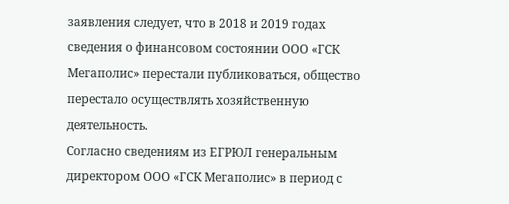заявления следует, что в 2018 и 2019 годах сведения о финансовом состоянии ООО «ГСК Мегаполис» перестали публиковаться, общество перестало осуществлять хозяйственную деятельность.
Согласно сведениям из ЕГРЮЛ генеральным директором ООО «ГСК Мегаполис» в период с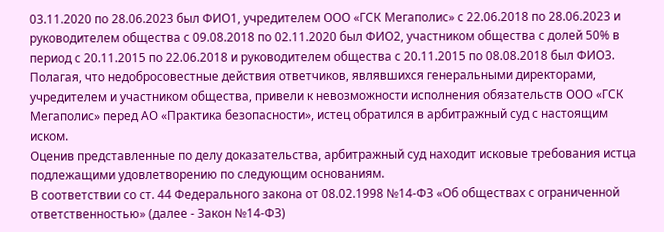03.11.2020 по 28.06.2023 был ФИО1, учредителем ООО «ГСК Мегаполис» с 22.06.2018 по 28.06.2023 и руководителем общества с 09.08.2018 по 02.11.2020 был ФИО2, участником общества с долей 50% в период с 20.11.2015 по 22.06.2018 и руководителем общества с 20.11.2015 по 08.08.2018 был ФИО3.
Полагая, что недобросовестные действия ответчиков, являвшихся генеральными директорами, учредителем и участником общества, привели к невозможности исполнения обязательств ООО «ГСК Мегаполис» перед АО «Практика безопасности», истец обратился в арбитражный суд с настоящим иском.
Оценив представленные по делу доказательства, арбитражный суд находит исковые требования истца подлежащими удовлетворению по следующим основаниям.
В соответствии со ст. 44 Федерального закона от 08.02.1998 №14-ФЗ «Об обществах с ограниченной ответственностью» (далее - Закон №14-ФЗ)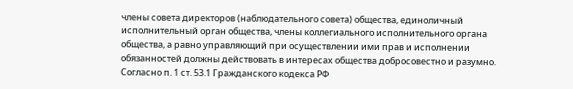члены совета директоров (наблюдательного совета) общества, единоличный исполнительный орган общества, члены коллегиального исполнительного органа общества, а равно управляющий при осуществлении ими прав и исполнении обязанностей должны действовать в интересах общества добросовестно и разумно.
Согласно п. 1 ст. 53.1 Гражданского кодекса РФ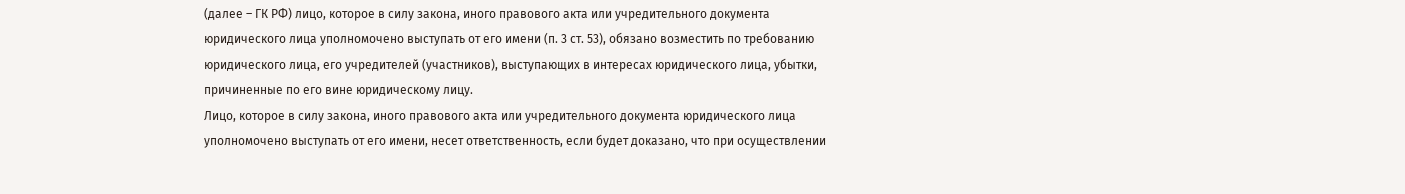(далее – ГК РФ) лицо, которое в силу закона, иного правового акта или учредительного документа юридического лица уполномочено выступать от его имени (п. 3 ст. 53), обязано возместить по требованию юридического лица, его учредителей (участников), выступающих в интересах юридического лица, убытки, причиненные по его вине юридическому лицу.
Лицо, которое в силу закона, иного правового акта или учредительного документа юридического лица уполномочено выступать от его имени, несет ответственность, если будет доказано, что при осуществлении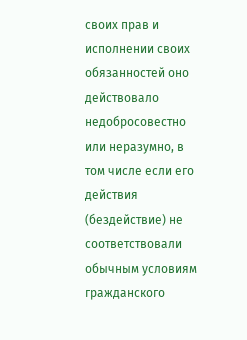своих прав и исполнении своих обязанностей оно действовало недобросовестно или неразумно, в том числе если его действия (бездействие) не соответствовали обычным условиям гражданского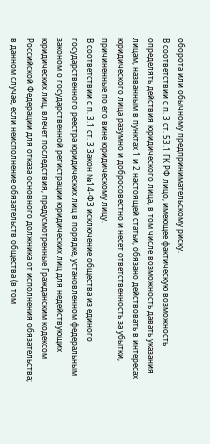оборота или обычному предпринимательскому риску.
В соответствии с п. 3 ст. 53.1 ГК РФ лицо, имеющее фактическую возможность определять действия юридического лица, в том числе возможность давать указания лицам, названным в пунктах 1 и 2 настоящей статьи, обязано действовать в интересах юридического лица разумно и добросовестно и несет ответственность за убытки, причиненные по его вине юридическому лицу.
В соответствии с п. 3.1 ст. 3 Закон №14-ФЗ исключение общества из единого государственного реестра юридических лиц в порядке, установленном федеральным законом о государственной регистрации юридических лиц для недействующих юридических лиц, влечет последствия, предусмотренные Гражданским кодексом Российской Федерации для отказа основного должника от исполнения обязательства; в данном случае, если неисполнение обязательств общества (в том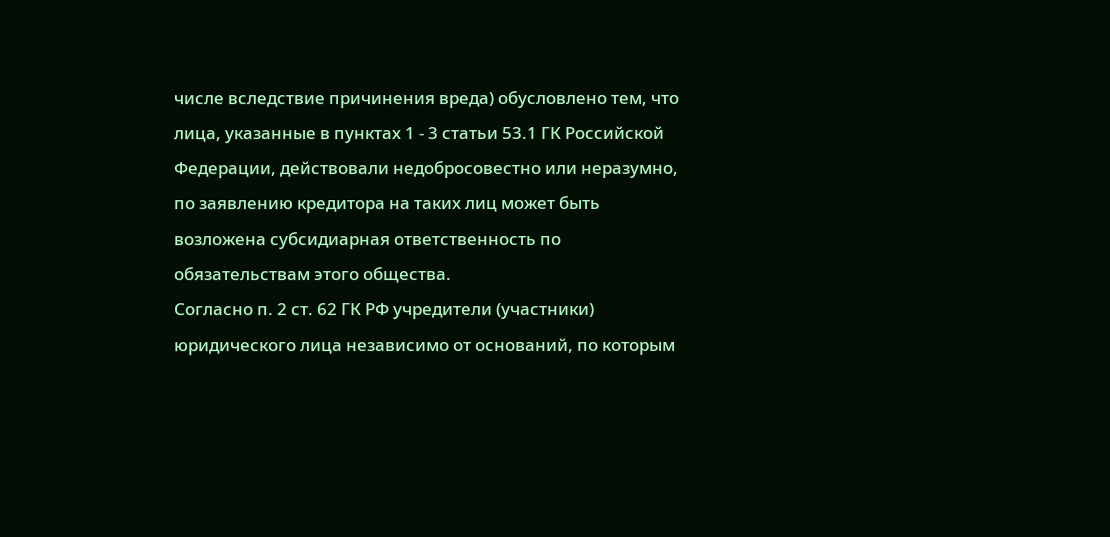числе вследствие причинения вреда) обусловлено тем, что лица, указанные в пунктах 1 - 3 статьи 53.1 ГК Российской Федерации, действовали недобросовестно или неразумно, по заявлению кредитора на таких лиц может быть возложена субсидиарная ответственность по обязательствам этого общества.
Согласно п. 2 ст. 62 ГК РФ учредители (участники) юридического лица независимо от оснований, по которым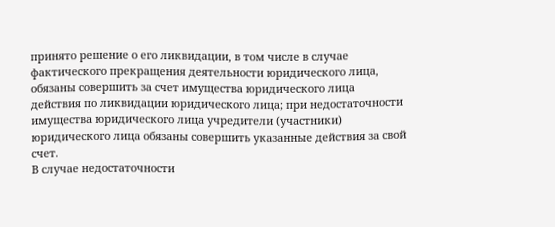принято решение о его ликвидации, в том числе в случае фактического прекращения деятельности юридического лица, обязаны совершить за счет имущества юридического лица действия по ликвидации юридического лица; при недостаточности имущества юридического лица учредители (участники) юридического лица обязаны совершить указанные действия за свой счет.
В случае недостаточности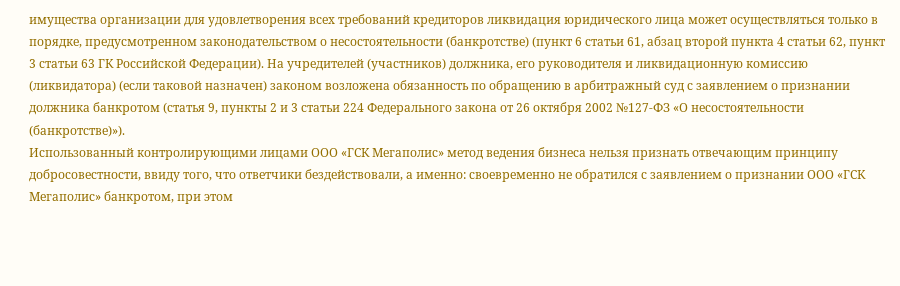имущества организации для удовлетворения всех требований кредиторов ликвидация юридического лица может осуществляться только в порядке, предусмотренном законодательством о несостоятельности (банкротстве) (пункт 6 статьи 61, абзац второй пункта 4 статьи 62, пункт 3 статьи 63 ГК Российской Федерации). На учредителей (участников) должника, его руководителя и ликвидационную комиссию (ликвидатора) (если таковой назначен) законом возложена обязанность по обращению в арбитражный суд с заявлением о признании должника банкротом (статья 9, пункты 2 и 3 статьи 224 Федерального закона от 26 октября 2002 №127-ФЗ «О несостоятельности (банкротстве)»).
Использованный контролирующими лицами ООО «ГСК Мегаполис» метод ведения бизнеса нельзя признать отвечающим принципу добросовестности, ввиду того, что ответчики бездействовали, а именно: своевременно не обратился с заявлением о признании ООО «ГСК Мегаполис» банкротом, при этом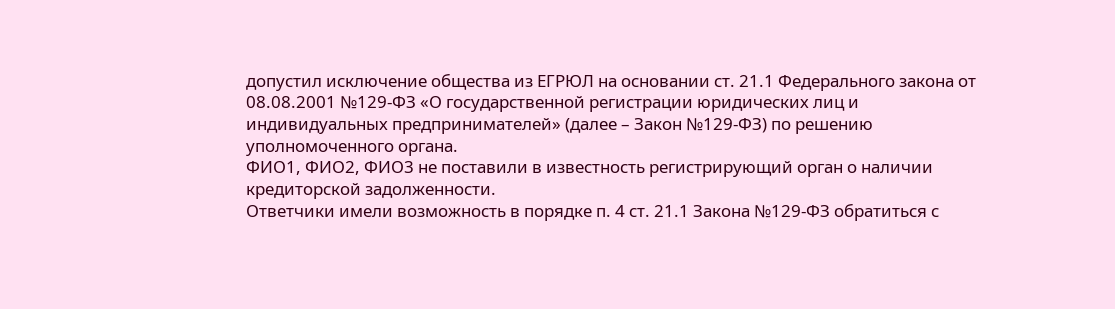допустил исключение общества из ЕГРЮЛ на основании ст. 21.1 Федерального закона от 08.08.2001 №129-ФЗ «О государственной регистрации юридических лиц и индивидуальных предпринимателей» (далее – Закон №129-ФЗ) по решению уполномоченного органа.
ФИО1, ФИО2, ФИО3 не поставили в известность регистрирующий орган о наличии кредиторской задолженности.
Ответчики имели возможность в порядке п. 4 ст. 21.1 Закона №129-ФЗ обратиться с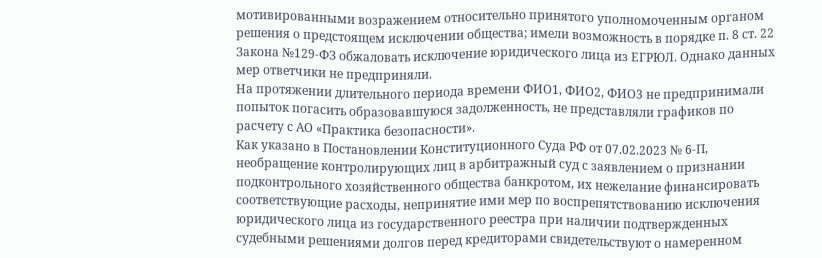мотивированными возражением относительно принятого уполномоченным органом решения о предстоящем исключении общества; имели возможность в порядке п. 8 ст. 22 Закона №129-ФЗ обжаловать исключение юридического лица из ЕГРЮЛ. Однако данных мер ответчики не предприняли.
На протяжении длительного периода времени ФИО1, ФИО2, ФИО3 не предпринимали попыток погасить образовавшуюся задолженность, не представляли графиков по расчету с АО «Практика безопасности».
Как указано в Постановлении Конституционного Суда РФ от 07.02.2023 № 6-П, необращение контролирующих лиц в арбитражный суд с заявлением о признании подконтрольного хозяйственного общества банкротом, их нежелание финансировать соответствующие расходы, непринятие ими мер по воспрепятствованию исключения юридического лица из государственного реестра при наличии подтвержденных судебными решениями долгов перед кредиторами свидетельствуют о намеренном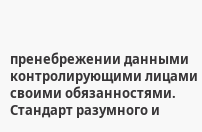пренебрежении данными контролирующими лицами своими обязанностями. Стандарт разумного и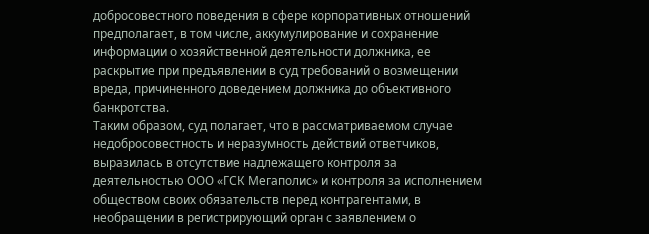добросовестного поведения в сфере корпоративных отношений предполагает, в том числе, аккумулирование и сохранение информации о хозяйственной деятельности должника, ее раскрытие при предъявлении в суд требований о возмещении вреда, причиненного доведением должника до объективного банкротства.
Таким образом, суд полагает, что в рассматриваемом случае недобросовестность и неразумность действий ответчиков, выразилась в отсутствие надлежащего контроля за деятельностью ООО «ГСК Мегаполис» и контроля за исполнением обществом своих обязательств перед контрагентами, в необращении в регистрирующий орган с заявлением о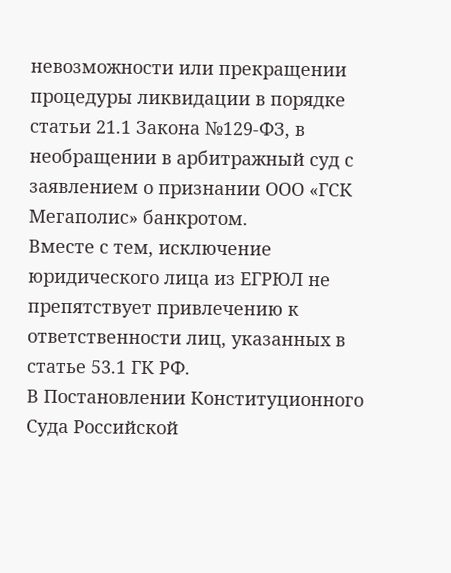невозможности или прекращении процедуры ликвидации в порядке статьи 21.1 Закона №129-ФЗ, в необращении в арбитражный суд с заявлением о признании ООО «ГСК Мегаполис» банкротом.
Вместе с тем, исключение юридического лица из ЕГРЮЛ не препятствует привлечению к ответственности лиц, указанных в статье 53.1 ГК РФ.
В Постановлении Конституционного Суда Российской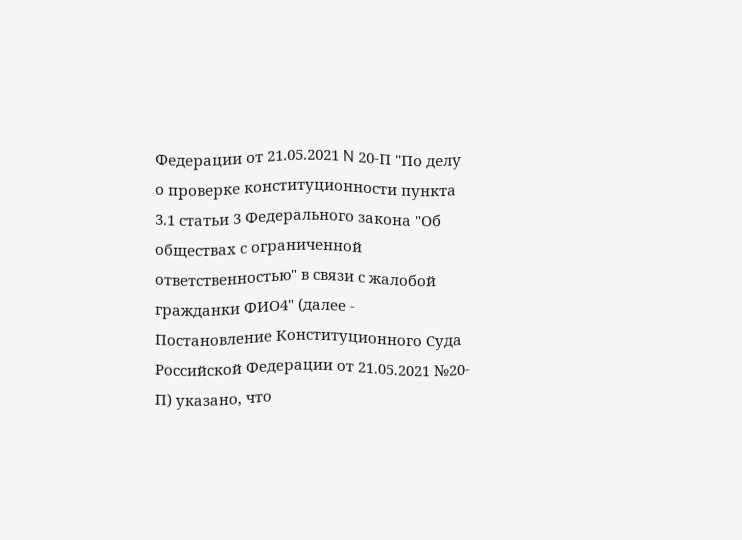Федерации от 21.05.2021 N 20-П "По делу о проверке конституционности пункта 3.1 статьи 3 Федерального закона "Об обществах с ограниченной ответственностью" в связи с жалобой гражданки ФИО4" (далее - Постановление Конституционного Суда Российской Федерации от 21.05.2021 №20-П) указано, что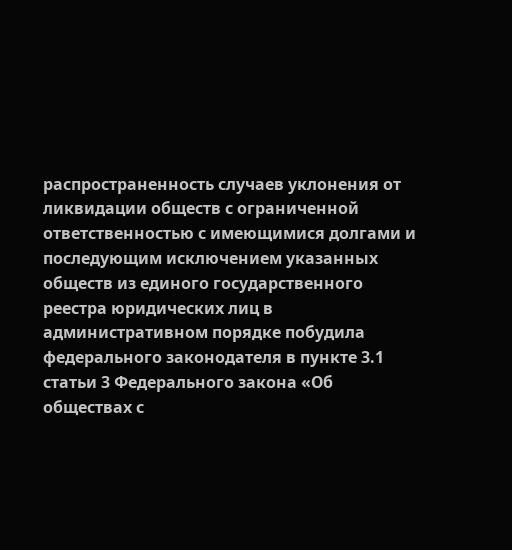распространенность случаев уклонения от ликвидации обществ с ограниченной ответственностью с имеющимися долгами и последующим исключением указанных обществ из единого государственного реестра юридических лиц в административном порядке побудила федерального законодателя в пункте 3.1 статьи 3 Федерального закона «Об обществах с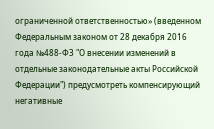ограниченной ответственностью» (введенном Федеральным законом от 28 декабря 2016 года №488-ФЗ "О внесении изменений в отдельные законодательные акты Российской Федерации") предусмотреть компенсирующий негативные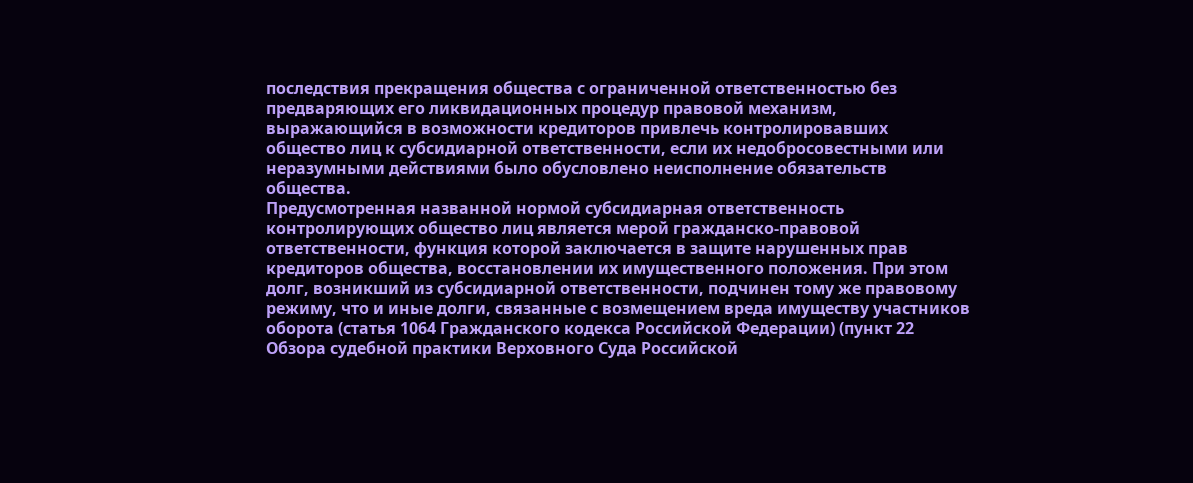последствия прекращения общества с ограниченной ответственностью без предваряющих его ликвидационных процедур правовой механизм, выражающийся в возможности кредиторов привлечь контролировавших общество лиц к субсидиарной ответственности, если их недобросовестными или неразумными действиями было обусловлено неисполнение обязательств общества.
Предусмотренная названной нормой субсидиарная ответственность контролирующих общество лиц является мерой гражданско-правовой ответственности, функция которой заключается в защите нарушенных прав кредиторов общества, восстановлении их имущественного положения. При этом долг, возникший из субсидиарной ответственности, подчинен тому же правовому режиму, что и иные долги, связанные с возмещением вреда имуществу участников оборота (статья 1064 Гражданского кодекса Российской Федерации) (пункт 22 Обзора судебной практики Верховного Суда Российской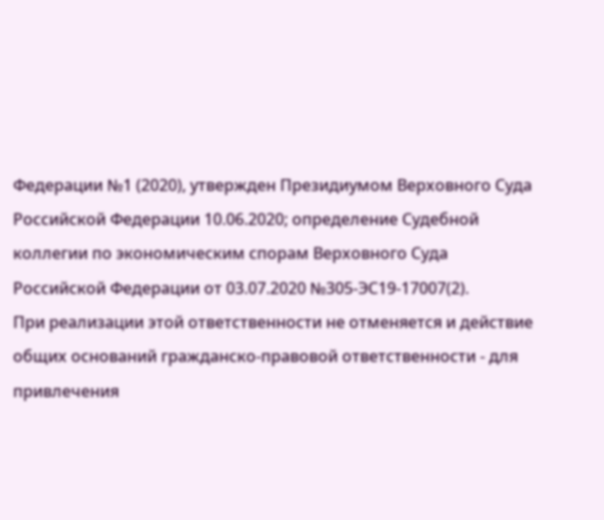Федерации №1 (2020), утвержден Президиумом Верховного Суда Российской Федерации 10.06.2020; определение Судебной коллегии по экономическим спорам Верховного Суда Российской Федерации от 03.07.2020 №305-ЭС19-17007(2).
При реализации этой ответственности не отменяется и действие общих оснований гражданско-правовой ответственности - для привлечения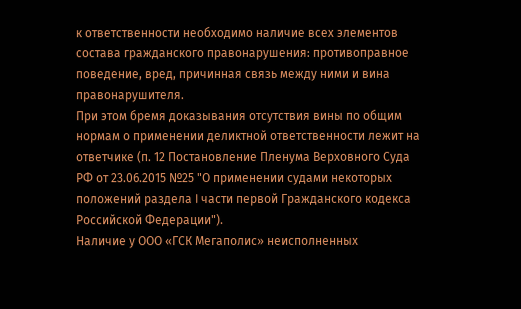к ответственности необходимо наличие всех элементов состава гражданского правонарушения: противоправное поведение, вред, причинная связь между ними и вина правонарушителя.
При этом бремя доказывания отсутствия вины по общим нормам о применении деликтной ответственности лежит на ответчике (п. 12 Постановление Пленума Верховного Суда РФ от 23.06.2015 №25 "О применении судами некоторых положений раздела I части первой Гражданского кодекса Российской Федерации").
Наличие у ООО «ГСК Мегаполис» неисполненных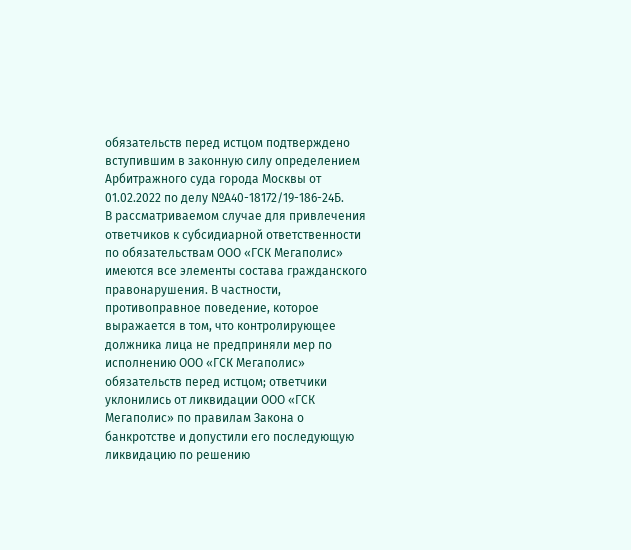обязательств перед истцом подтверждено вступившим в законную силу определением Арбитражного суда города Москвы от 01.02.2022 по делу №А40-18172/19-186-24Б.
В рассматриваемом случае для привлечения ответчиков к субсидиарной ответственности по обязательствам ООО «ГСК Мегаполис» имеются все элементы состава гражданского правонарушения. В частности, противоправное поведение, которое выражается в том, что контролирующее должника лица не предприняли мер по исполнению ООО «ГСК Мегаполис» обязательств перед истцом; ответчики уклонились от ликвидации ООО «ГСК Мегаполис» по правилам Закона о банкротстве и допустили его последующую ликвидацию по решению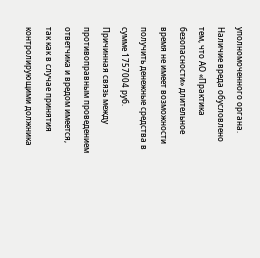уполномоченного органа.
Наличие вреда обусловлено тем, что АО «Практика безопасности» длительное время не имеет возможности получить денежные средства в сумме 1757004 руб.
Причинная связь между противоправным проведением ответчика и вредом имеется, так как в случае принятия контролирующими должника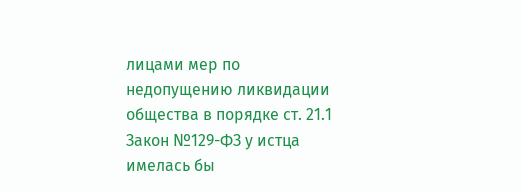лицами мер по недопущению ликвидации общества в порядке ст. 21.1 Закон №129-ФЗ у истца имелась бы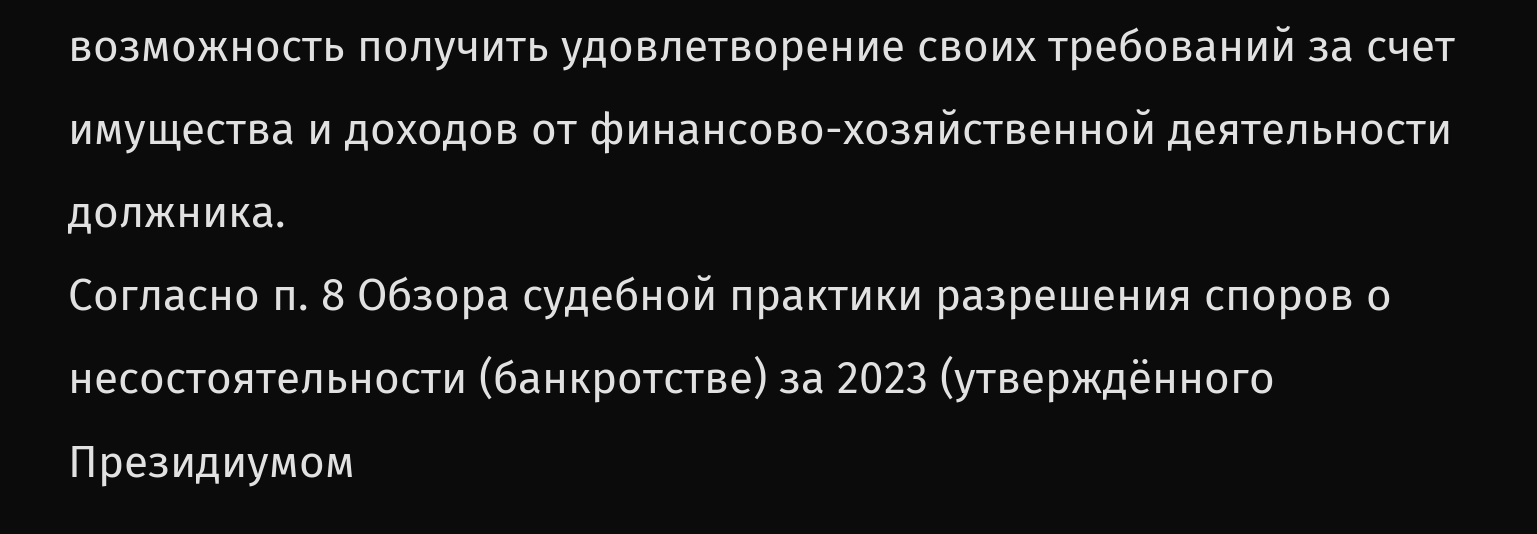возможность получить удовлетворение своих требований за счет имущества и доходов от финансово-хозяйственной деятельности должника.
Согласно п. 8 Обзора судебной практики разрешения споров о несостоятельности (банкротстве) за 2023 (утверждённого Президиумом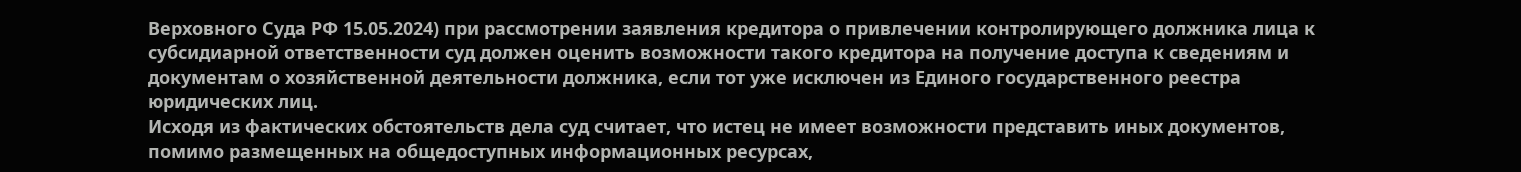Верховного Суда РФ 15.05.2024) при рассмотрении заявления кредитора о привлечении контролирующего должника лица к субсидиарной ответственности суд должен оценить возможности такого кредитора на получение доступа к сведениям и документам о хозяйственной деятельности должника, если тот уже исключен из Единого государственного реестра юридических лиц.
Исходя из фактических обстоятельств дела суд считает, что истец не имеет возможности представить иных документов, помимо размещенных на общедоступных информационных ресурсах,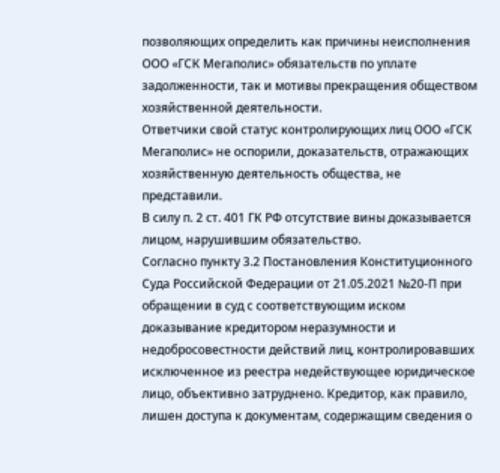позволяющих определить как причины неисполнения ООО «ГСК Мегаполис» обязательств по уплате задолженности, так и мотивы прекращения обществом хозяйственной деятельности.
Ответчики свой статус контролирующих лиц ООО «ГСК Мегаполис» не оспорили, доказательств, отражающих хозяйственную деятельность общества, не представили.
В силу п. 2 ст. 401 ГК РФ отсутствие вины доказывается лицом, нарушившим обязательство.
Согласно пункту 3.2 Постановления Конституционного Суда Российской Федерации от 21.05.2021 №20-П при обращении в суд с соответствующим иском доказывание кредитором неразумности и недобросовестности действий лиц, контролировавших исключенное из реестра недействующее юридическое лицо, объективно затруднено. Кредитор, как правило, лишен доступа к документам, содержащим сведения о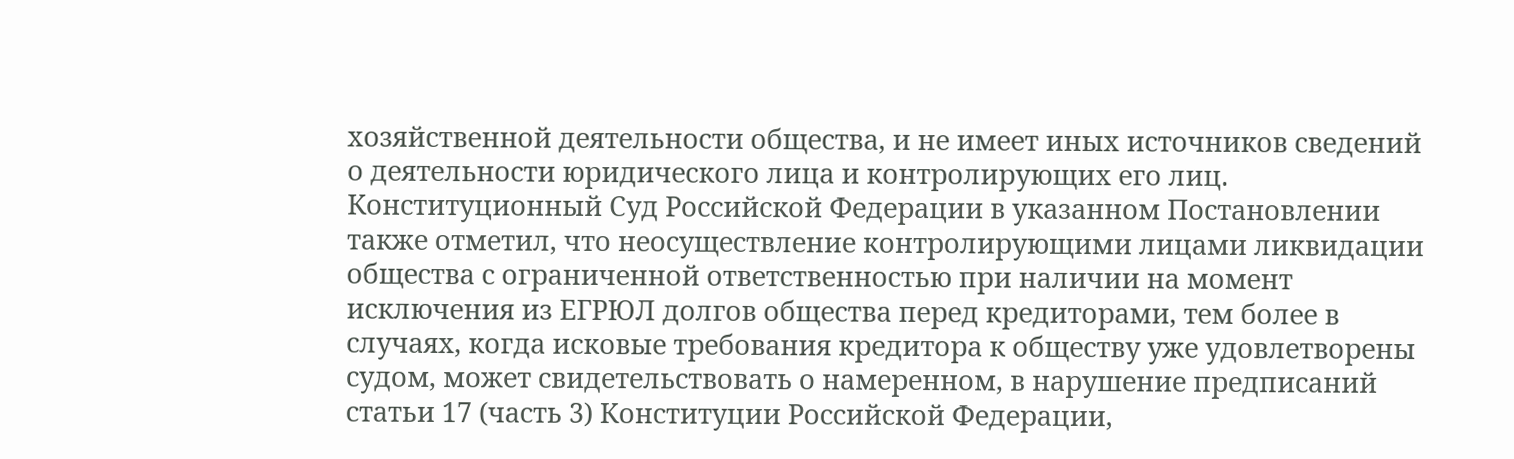хозяйственной деятельности общества, и не имеет иных источников сведений о деятельности юридического лица и контролирующих его лиц.
Конституционный Суд Российской Федерации в указанном Постановлении также отметил, что неосуществление контролирующими лицами ликвидации общества с ограниченной ответственностью при наличии на момент исключения из ЕГРЮЛ долгов общества перед кредиторами, тем более в случаях, когда исковые требования кредитора к обществу уже удовлетворены судом, может свидетельствовать о намеренном, в нарушение предписаний статьи 17 (часть 3) Конституции Российской Федерации,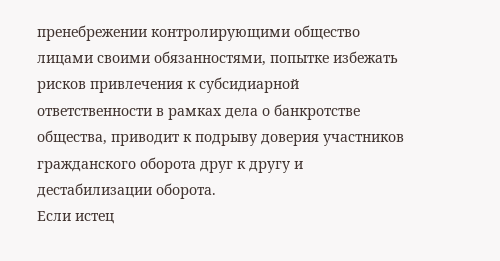пренебрежении контролирующими общество лицами своими обязанностями, попытке избежать рисков привлечения к субсидиарной ответственности в рамках дела о банкротстве общества, приводит к подрыву доверия участников гражданского оборота друг к другу и дестабилизации оборота.
Если истец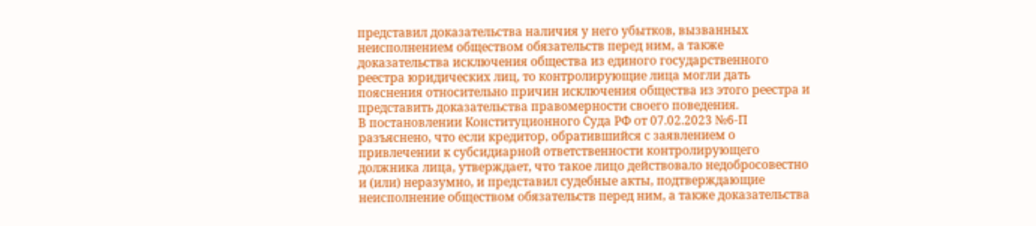представил доказательства наличия у него убытков, вызванных неисполнением обществом обязательств перед ним, а также доказательства исключения общества из единого государственного реестра юридических лиц, то контролирующие лица могли дать пояснения относительно причин исключения общества из этого реестра и представить доказательства правомерности своего поведения.
В постановлении Конституционного Суда РФ от 07.02.2023 №6-П разъяснено, что если кредитор, обратившийся с заявлением о привлечении к субсидиарной ответственности контролирующего должника лица, утверждает, что такое лицо действовало недобросовестно и (или) неразумно, и представил судебные акты, подтверждающие неисполнение обществом обязательств перед ним, а также доказательства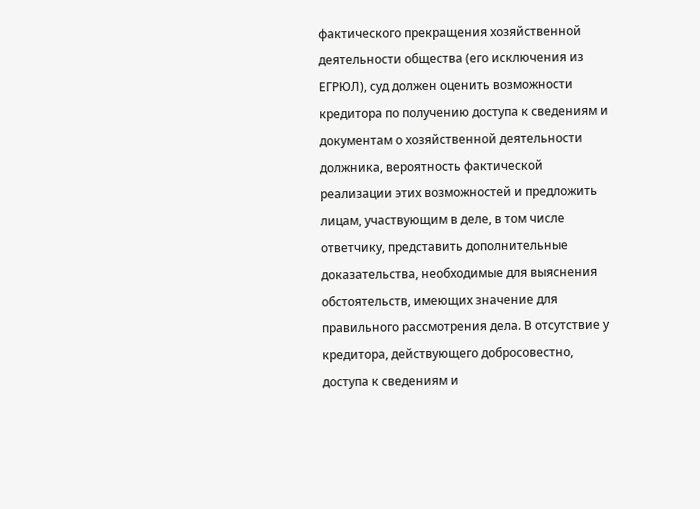фактического прекращения хозяйственной деятельности общества (его исключения из ЕГРЮЛ), суд должен оценить возможности кредитора по получению доступа к сведениям и документам о хозяйственной деятельности должника, вероятность фактической реализации этих возможностей и предложить лицам, участвующим в деле, в том числе ответчику, представить дополнительные доказательства, необходимые для выяснения обстоятельств, имеющих значение для правильного рассмотрения дела. В отсутствие у кредитора, действующего добросовестно, доступа к сведениям и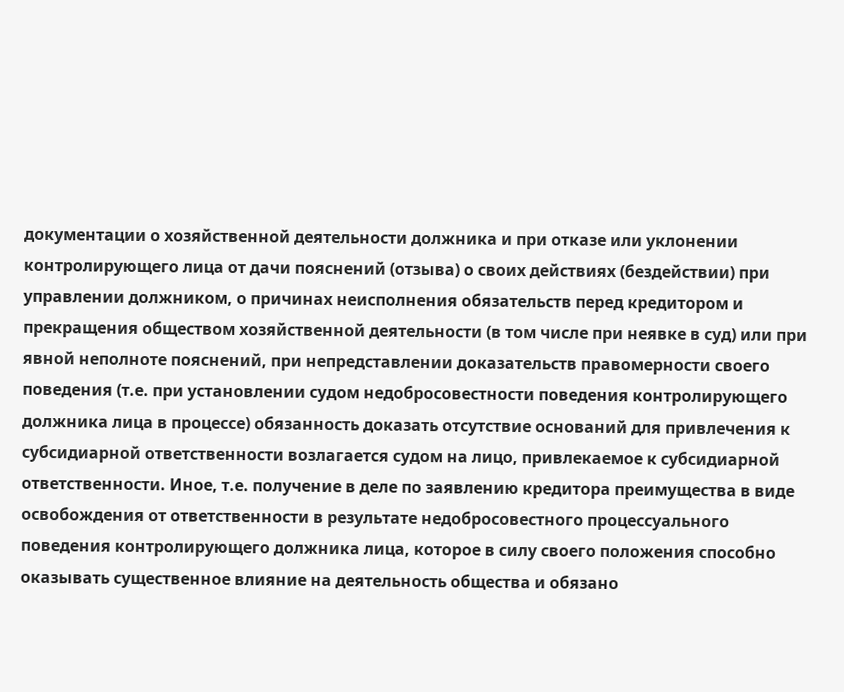документации о хозяйственной деятельности должника и при отказе или уклонении контролирующего лица от дачи пояснений (отзыва) о своих действиях (бездействии) при управлении должником, о причинах неисполнения обязательств перед кредитором и прекращения обществом хозяйственной деятельности (в том числе при неявке в суд) или при явной неполноте пояснений, при непредставлении доказательств правомерности своего поведения (т.е. при установлении судом недобросовестности поведения контролирующего должника лица в процессе) обязанность доказать отсутствие оснований для привлечения к субсидиарной ответственности возлагается судом на лицо, привлекаемое к субсидиарной ответственности. Иное, т.е. получение в деле по заявлению кредитора преимущества в виде освобождения от ответственности в результате недобросовестного процессуального поведения контролирующего должника лица, которое в силу своего положения способно оказывать существенное влияние на деятельность общества и обязано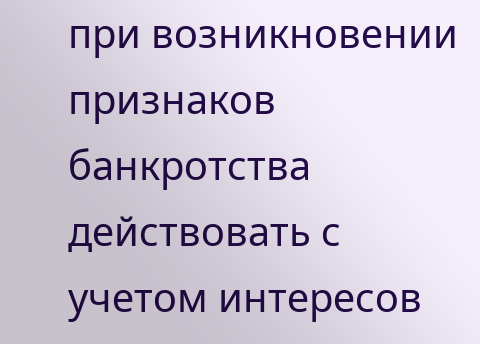при возникновении признаков банкротства действовать с учетом интересов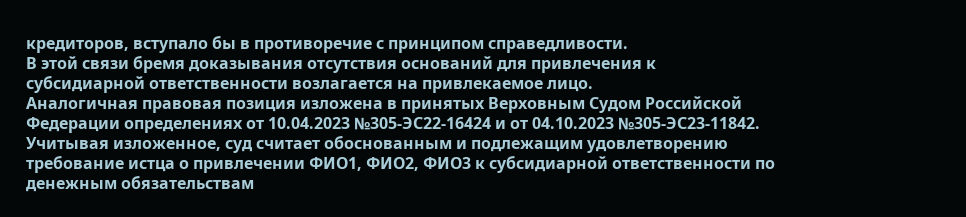кредиторов, вступало бы в противоречие с принципом справедливости.
В этой связи бремя доказывания отсутствия оснований для привлечения к субсидиарной ответственности возлагается на привлекаемое лицо.
Аналогичная правовая позиция изложена в принятых Верховным Судом Российской Федерации определениях от 10.04.2023 №305-ЭС22-16424 и от 04.10.2023 №305-ЭС23-11842.
Учитывая изложенное, суд считает обоснованным и подлежащим удовлетворению требование истца о привлечении ФИО1, ФИО2, ФИО3 к субсидиарной ответственности по денежным обязательствам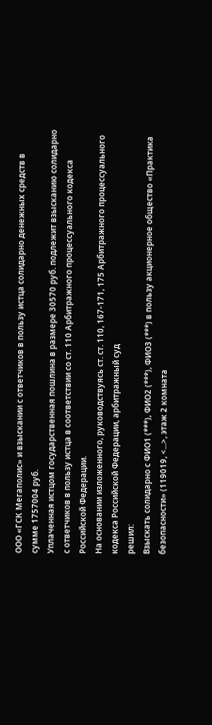ООО «ГСК Мегаполис» и взыскании с ответчиков в пользу истца солидарно денежных средств в сумме 1757004 руб.
Уплаченная истцом государственная пошлина в размере 30570 руб. подлежит взысканию солидарно с ответчиков в пользу истца в соответствии со ст. 110 Арбитражного процессуального кодекса Российской Федерации.
На основании изложенного, руководствуясь ст. ст. 110, 167-171, 175 Арбитражного процессуального кодекса Российской Федерации, арбитражный суд
решил:
Взыскать солидарно с ФИО1 (***), ФИО2 (***), ФИО3 (***) в пользу акционерное общество «Практика безопасности» (119019, <...>, этаж 2 комната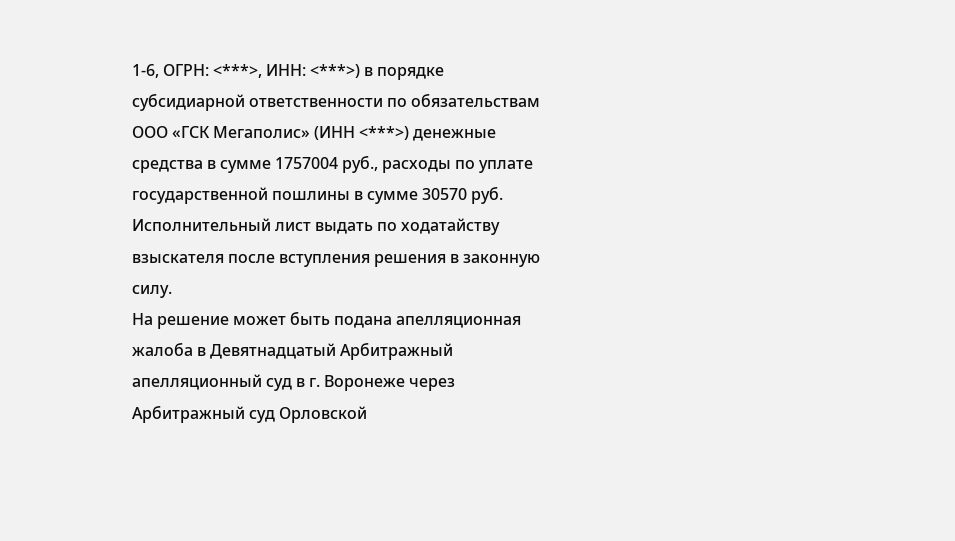1-6, ОГРН: <***>, ИНН: <***>) в порядке субсидиарной ответственности по обязательствам ООО «ГСК Мегаполис» (ИНН <***>) денежные средства в сумме 1757004 руб., расходы по уплате государственной пошлины в сумме 30570 руб.
Исполнительный лист выдать по ходатайству взыскателя после вступления решения в законную силу.
На решение может быть подана апелляционная жалоба в Девятнадцатый Арбитражный апелляционный суд в г. Воронеже через Арбитражный суд Орловской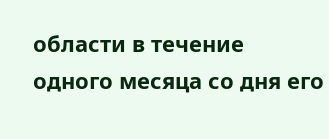области в течение одного месяца со дня его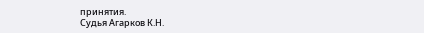принятия.
Судья Агарков К.Н.